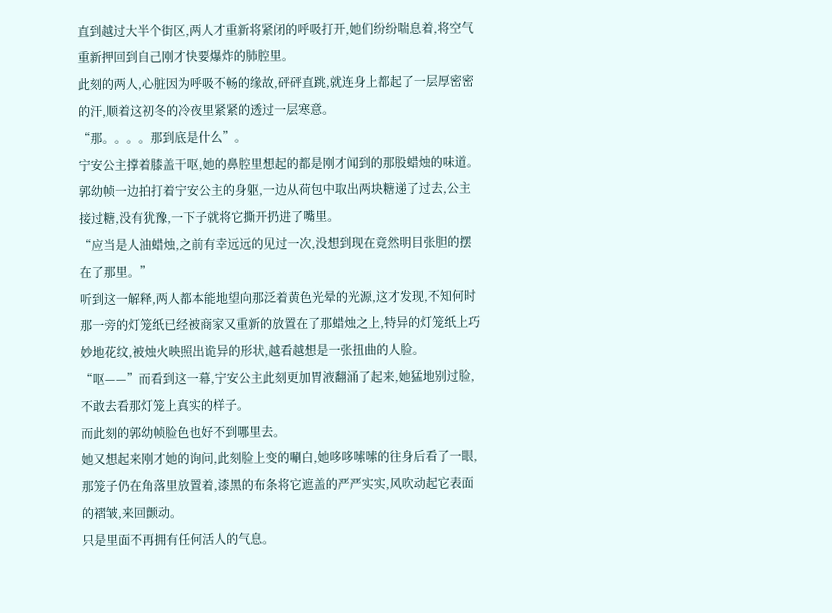直到越过大半个街区,两人才重新将紧闭的呼吸打开,她们纷纷喘息着,将空气重新押回到自己刚才快要爆炸的肺腔里。
此刻的两人,心脏因为呼吸不畅的缘故,砰砰直跳,就连身上都起了一层厚密密的汗,顺着这初冬的冷夜里紧紧的透过一层寒意。
“那。。。。那到底是什么”。
宁安公主撑着膝盖干呕,她的鼻腔里想起的都是刚才闻到的那股蜡烛的味道。
郭幼帧一边拍打着宁安公主的身躯,一边从荷包中取出两块糖递了过去,公主接过糖,没有犹豫,一下子就将它撕开扔进了嘴里。
“应当是人油蜡烛,之前有幸远远的见过一次,没想到现在竟然明目张胆的摆在了那里。”
听到这一解释,两人都本能地望向那泛着黄色光晕的光源,这才发现,不知何时那一旁的灯笼纸已经被商家又重新的放置在了那蜡烛之上,特异的灯笼纸上巧妙地花纹,被烛火映照出诡异的形状,越看越想是一张扭曲的人脸。
“呕——”而看到这一幕,宁安公主此刻更加胃液翻涌了起来,她猛地别过脸,不敢去看那灯笼上真实的样子。
而此刻的郭幼帧脸色也好不到哪里去。
她又想起来刚才她的询问,此刻脸上变的唰白,她哆哆嗦嗦的往身后看了一眼,那笼子仍在角落里放置着,漆黑的布条将它遮盖的严严实实,风吹动起它表面的褶皱,来回颤动。
只是里面不再拥有任何活人的气息。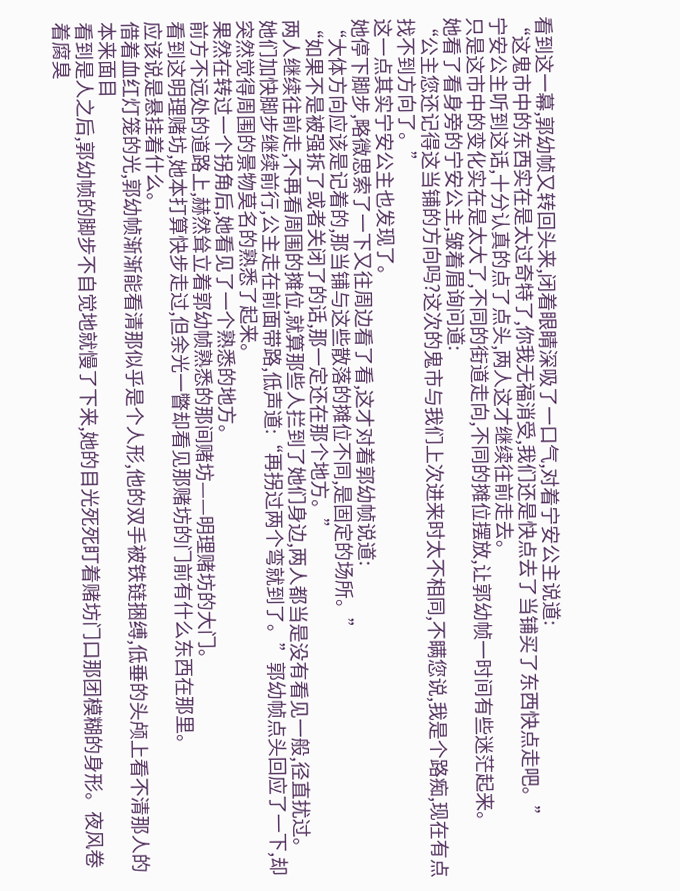看到这一幕,郭幼帧又转回头来,闭着眼睛深吸了一口气,对着宁安公主说道:
“这鬼市中的东西实在是太过奇特了,你我无福消受,我们还是快点去了当铺买了东西快点走吧。”
宁安公主听到这话,十分认真的点了点头,两人这才继续往前走去。
只是这市中的变化实在是太大了,不同的街道走向,不同的摊位摆放,让郭幼帧一时间有些迷茫起来。
她看了看身旁的宁安公主,皱着眉询问道:
“公主您还记得这当铺的方向吗?这次的鬼市与我们上次进来时太不相同,不瞒您说,我是个路痴,现在有点找不到方向了。”
这一点其实宁安公主也发现了。
她停下脚步,略微思索了一下又往周边看了看,这才对着郭幼帧说道:
“大体方向应该是记着的,那当铺与这些散落的摊位不同,是固定的场所。”
“如果不是被强拆了或者关闭了的话,那一定还在那个地方。”
两人继续往前走,不再看周围的摊位,就算那些人拦到了她们身边,两人都当是没有看见一般,径直扰过。
她们加快脚步继续前行,公主走在前面带路,低声道:“再拐过两个弯就到了。”郭幼帧点头回应了一下,却突然觉得周围的景物莫名的熟悉了起来。
果然在转过一个拐角后,她看见了一个熟悉的地方。
前方不远处的道路上,赫然耸立着郭幼帧熟悉的那间赌坊——明理赌坊的大门。
看到这明理赌坊,她本打算快步走过,但余光一瞥却看见那赌坊的门前有什么东西在那里。
应该说是悬挂着什么。
借着血红灯笼的光,郭幼帧渐渐能看清那似乎是个人形,他的双手被铁链捆缚,低垂的头颅上看不清那人的本来面目
看到是人之后,郭幼帧的脚步不自觉地就慢了下来,她的目光死死盯着赌坊门口那团模糊的身形。夜风卷着腐臭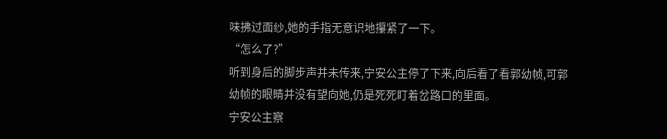味拂过面纱,她的手指无意识地攥紧了一下。
“怎么了?”
听到身后的脚步声并未传来,宁安公主停了下来,向后看了看郭幼帧,可郭幼帧的眼睛并没有望向她,仍是死死盯着岔路口的里面。
宁安公主察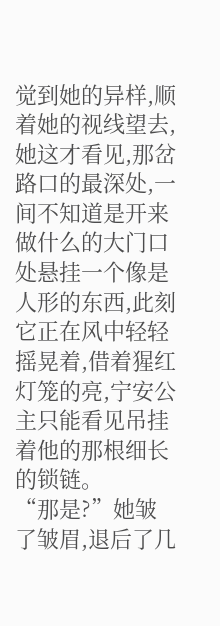觉到她的异样,顺着她的视线望去,她这才看见,那岔路口的最深处,一间不知道是开来做什么的大门口处悬挂一个像是人形的东西,此刻它正在风中轻轻摇晃着,借着猩红灯笼的亮,宁安公主只能看见吊挂着他的那根细长的锁链。
“那是?”她皱了皱眉,退后了几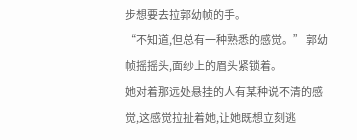步想要去拉郭幼帧的手。
“不知道,但总有一种熟悉的感觉。” 郭幼帧摇摇头,面纱上的眉头紧锁着。
她对着那远处悬挂的人有某种说不清的感觉,这感觉拉扯着她,让她既想立刻逃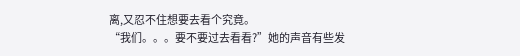离,又忍不住想要去看个究竟。
“我们。。。要不要过去看看?”她的声音有些发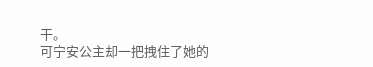干。
可宁安公主却一把拽住了她的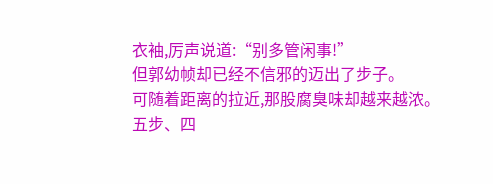衣袖,厉声说道:“别多管闲事!”
但郭幼帧却已经不信邪的迈出了步子。
可随着距离的拉近,那股腐臭味却越来越浓。
五步、四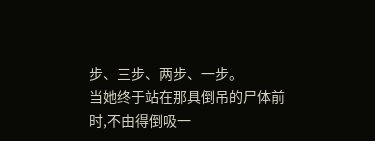步、三步、两步、一步。
当她终于站在那具倒吊的尸体前时,不由得倒吸一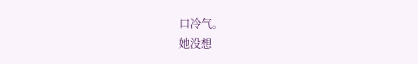口冷气。
她没想